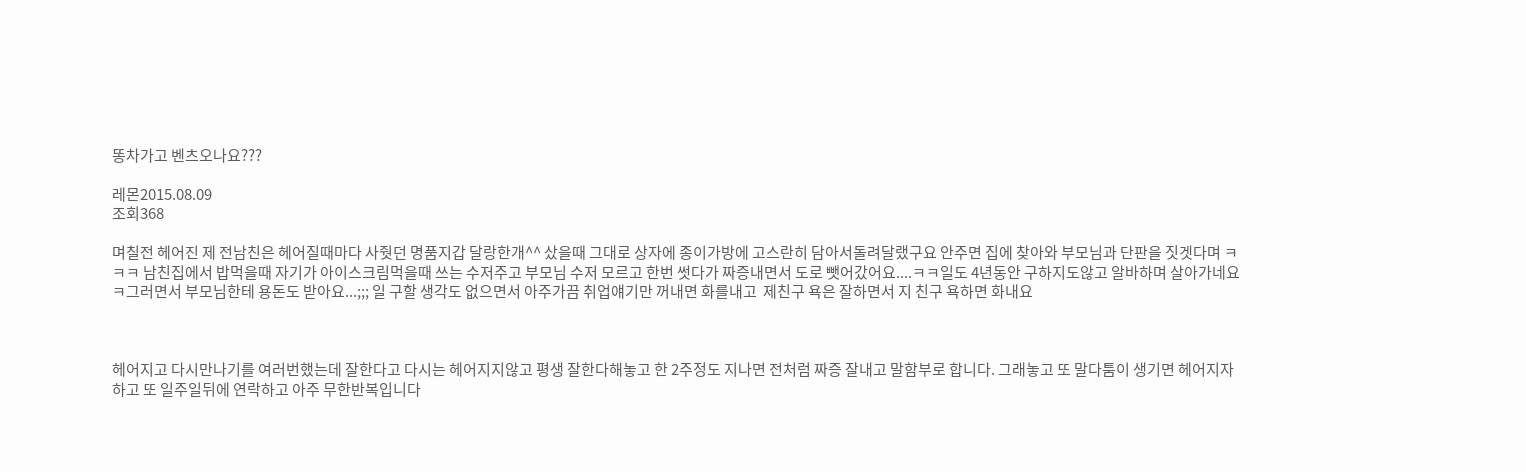똥차가고 벤츠오나요???

레몬2015.08.09
조회368

며칠전 헤어진 제 전남친은 헤어질때마다 사줫던 명품지갑 달랑한개^^ 샀을때 그대로 상자에 종이가방에 고스란히 담아서돌려달랬구요 안주면 집에 찾아와 부모님과 단판을 짓겟다며 ㅋㅋㅋ 남친집에서 밥먹을때 자기가 아이스크림먹을때 쓰는 수저주고 부모님 수저 모르고 한번 썻다가 짜증내면서 도로 뺏어갔어요....ㅋㅋ일도 4년동안 구하지도않고 알바하며 살아가네요ㅋ그러면서 부모님한테 용돈도 받아요...;;; 일 구할 생각도 없으면서 아주가끔 취업얘기만 꺼내면 화를내고  제친구 욕은 잘하면서 지 친구 욕하면 화내요



헤어지고 다시만나기를 여러번했는데 잘한다고 다시는 헤어지지않고 평생 잘한다해놓고 한 2주정도 지나면 전처럼 짜증 잘내고 말함부로 합니다. 그래놓고 또 말다툼이 생기면 헤어지자하고 또 일주일뒤에 연락하고 아주 무한반복입니다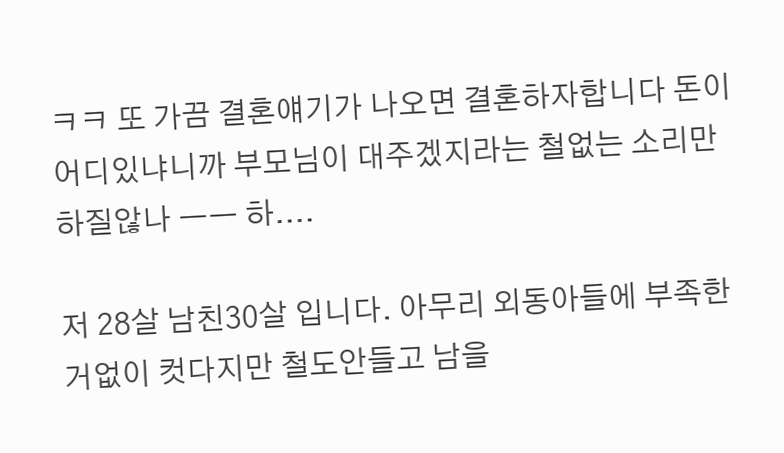ㅋㅋ 또 가끔 결혼얘기가 나오면 결혼하자합니다 돈이어디있냐니까 부모님이 대주겠지라는 철없는 소리만 하질않나 ㅡㅡ 하....

저 28살 남친30살 입니다. 아무리 외동아들에 부족한거없이 컷다지만 철도안들고 남을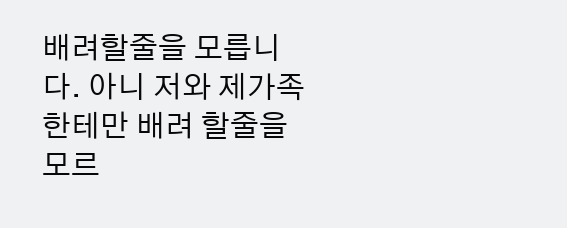배려할줄을 모릅니다. 아니 저와 제가족한테만 배려 할줄을 모르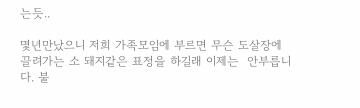는듯..

몇년만났으니 저희 가족모임에 부르면 무슨 도살장에 끌려가는 소 돼지같은 표정을 하길래 이제는  안부릅니다. 불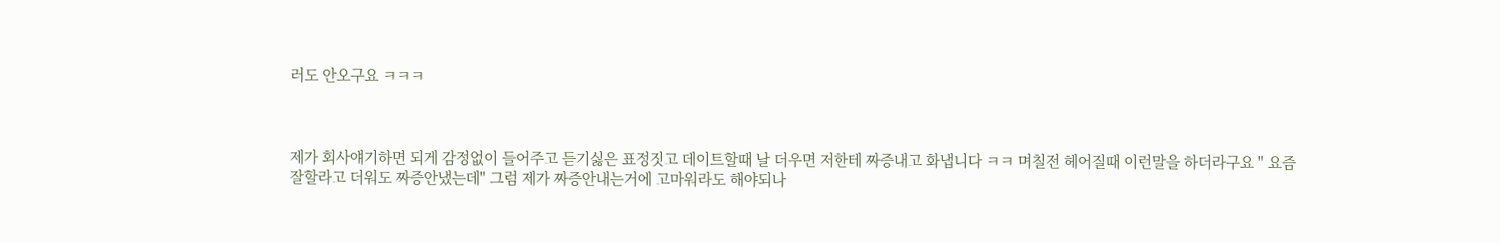러도 안오구요 ㅋㅋㅋ



제가 회사얘기하면 되게 감정없이 들어주고 듣기싫은 표정짓고 데이트할때 날 더우면 저한테 짜증내고 화냅니다 ㅋㅋ 며칠전 헤어질때 이런말을 하더라구요 " 요즘 잘할라고 더워도 짜증안냈는데" 그럼 제가 짜증안내는거에 고마워라도 해야되나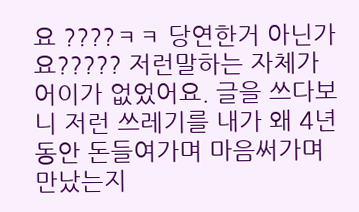요 ????ㅋㅋ 당연한거 아닌가요????? 저런말하는 자체가 어이가 없었어요. 글을 쓰다보니 저런 쓰레기를 내가 왜 4년동안 돈들여가며 마음써가며 만났는지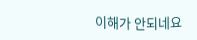이해가 안되네요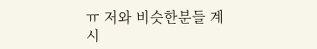ㅠ 저와 비슷한분들 계시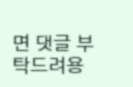면 댓글 부탁드려용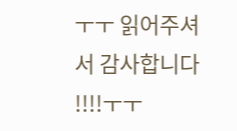ㅜㅜ 읽어주셔서 감사합니다 !!!!ㅜㅜ